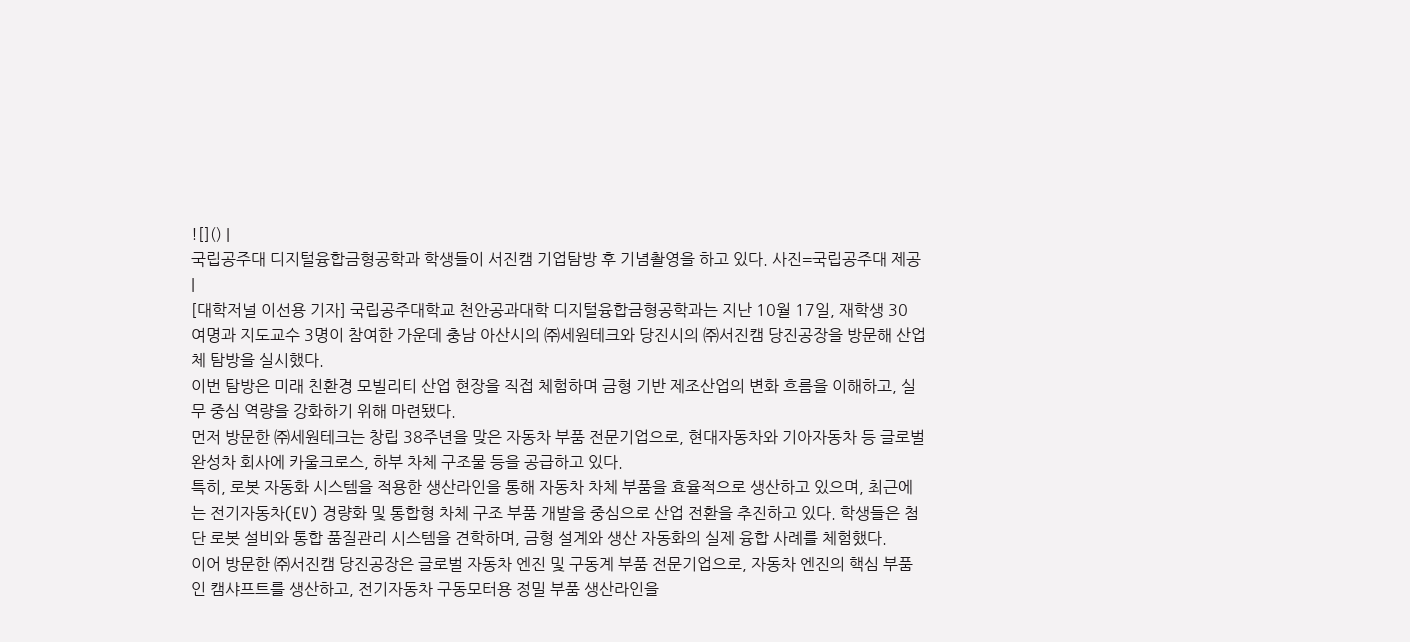![]() |
국립공주대 디지털융합금형공학과 학생들이 서진캠 기업탐방 후 기념촬영을 하고 있다. 사진=국립공주대 제공 |
[대학저널 이선용 기자] 국립공주대학교 천안공과대학 디지털융합금형공학과는 지난 10월 17일, 재학생 30 여명과 지도교수 3명이 참여한 가운데 충남 아산시의 ㈜세원테크와 당진시의 ㈜서진캠 당진공장을 방문해 산업체 탐방을 실시했다.
이번 탐방은 미래 친환경 모빌리티 산업 현장을 직접 체험하며 금형 기반 제조산업의 변화 흐름을 이해하고, 실무 중심 역량을 강화하기 위해 마련됐다.
먼저 방문한 ㈜세원테크는 창립 38주년을 맞은 자동차 부품 전문기업으로, 현대자동차와 기아자동차 등 글로벌 완성차 회사에 카울크로스, 하부 차체 구조물 등을 공급하고 있다.
특히, 로봇 자동화 시스템을 적용한 생산라인을 통해 자동차 차체 부품을 효율적으로 생산하고 있으며, 최근에는 전기자동차(EV) 경량화 및 통합형 차체 구조 부품 개발을 중심으로 산업 전환을 추진하고 있다. 학생들은 첨단 로봇 설비와 통합 품질관리 시스템을 견학하며, 금형 설계와 생산 자동화의 실제 융합 사례를 체험했다.
이어 방문한 ㈜서진캠 당진공장은 글로벌 자동차 엔진 및 구동계 부품 전문기업으로, 자동차 엔진의 핵심 부품인 캠샤프트를 생산하고, 전기자동차 구동모터용 정밀 부품 생산라인을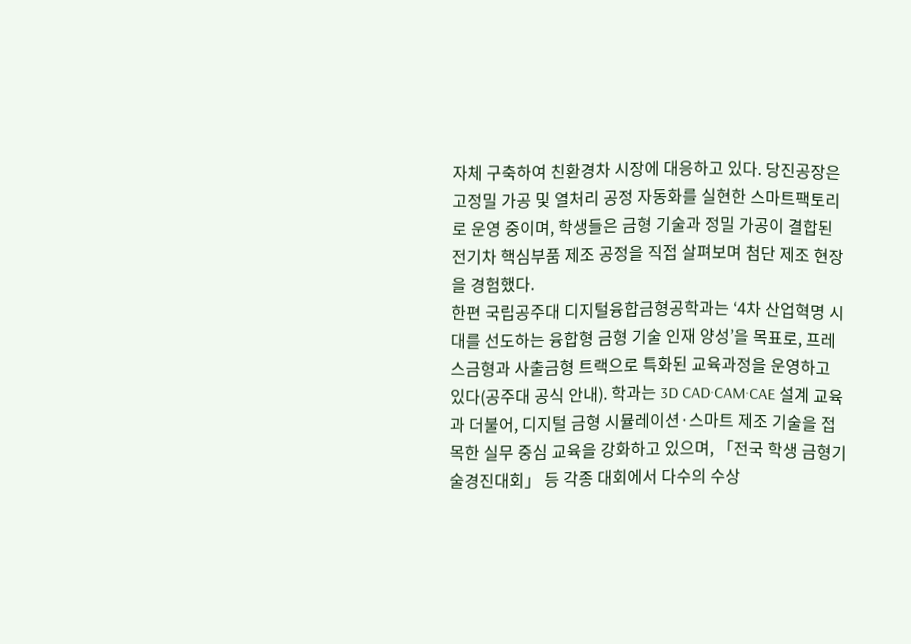자체 구축하여 친환경차 시장에 대응하고 있다. 당진공장은 고정밀 가공 및 열처리 공정 자동화를 실현한 스마트팩토리로 운영 중이며, 학생들은 금형 기술과 정밀 가공이 결합된 전기차 핵심부품 제조 공정을 직접 살펴보며 첨단 제조 현장을 경험했다.
한편 국립공주대 디지털융합금형공학과는 ‘4차 산업혁명 시대를 선도하는 융합형 금형 기술 인재 양성’을 목표로, 프레스금형과 사출금형 트랙으로 특화된 교육과정을 운영하고 있다(공주대 공식 안내). 학과는 3D CAD·CAM·CAE 설계 교육과 더불어, 디지털 금형 시뮬레이션·스마트 제조 기술을 접목한 실무 중심 교육을 강화하고 있으며, 「전국 학생 금형기술경진대회」 등 각종 대회에서 다수의 수상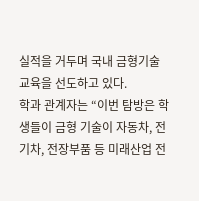실적을 거두며 국내 금형기술 교육을 선도하고 있다.
학과 관계자는 “이번 탐방은 학생들이 금형 기술이 자동차, 전기차, 전장부품 등 미래산업 전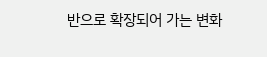반으로 확장되어 가는 변화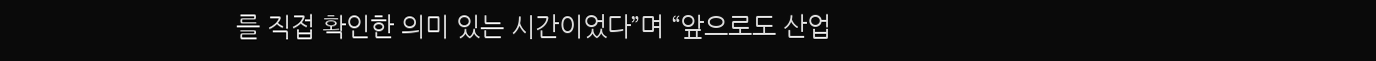를 직접 확인한 의미 있는 시간이었다”며 “앞으로도 산업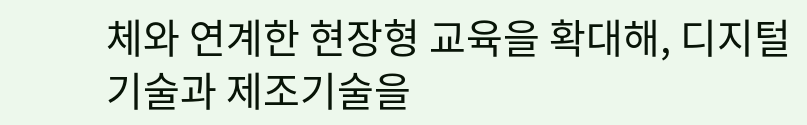체와 연계한 현장형 교육을 확대해, 디지털 기술과 제조기술을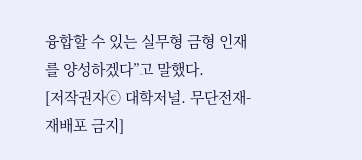융합할 수 있는 실무형 금형 인재를 양성하겠다”고 말했다.
[저작권자ⓒ 대학저널. 무단전재-재배포 금지]